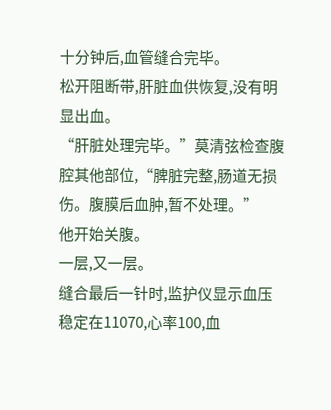十分钟后,血管缝合完毕。
松开阻断带,肝脏血供恢复,没有明显出血。
“肝脏处理完毕。”莫清弦检查腹腔其他部位,“脾脏完整,肠道无损伤。腹膜后血肿,暂不处理。”
他开始关腹。
一层,又一层。
缝合最后一针时,监护仪显示血压稳定在11070,心率100,血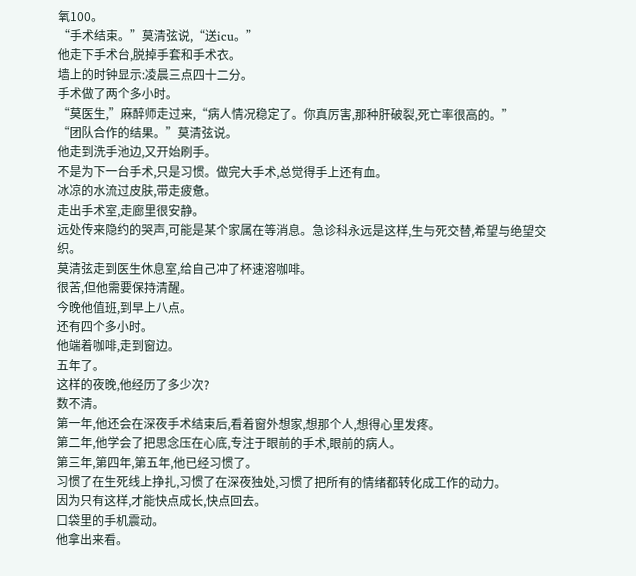氧100。
“手术结束。”莫清弦说,“送icu。”
他走下手术台,脱掉手套和手术衣。
墙上的时钟显示:凌晨三点四十二分。
手术做了两个多小时。
“莫医生,”麻醉师走过来,“病人情况稳定了。你真厉害,那种肝破裂,死亡率很高的。”
“团队合作的结果。”莫清弦说。
他走到洗手池边,又开始刷手。
不是为下一台手术,只是习惯。做完大手术,总觉得手上还有血。
冰凉的水流过皮肤,带走疲惫。
走出手术室,走廊里很安静。
远处传来隐约的哭声,可能是某个家属在等消息。急诊科永远是这样,生与死交替,希望与绝望交织。
莫清弦走到医生休息室,给自己冲了杯速溶咖啡。
很苦,但他需要保持清醒。
今晚他值班,到早上八点。
还有四个多小时。
他端着咖啡,走到窗边。
五年了。
这样的夜晚,他经历了多少次?
数不清。
第一年,他还会在深夜手术结束后,看着窗外想家,想那个人,想得心里发疼。
第二年,他学会了把思念压在心底,专注于眼前的手术,眼前的病人。
第三年,第四年,第五年,他已经习惯了。
习惯了在生死线上挣扎,习惯了在深夜独处,习惯了把所有的情绪都转化成工作的动力。
因为只有这样,才能快点成长,快点回去。
口袋里的手机震动。
他拿出来看。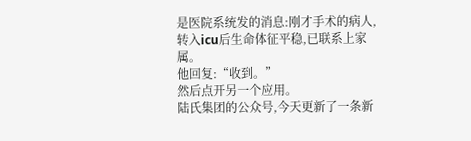是医院系统发的消息:刚才手术的病人,转入icu后生命体征平稳,已联系上家属。
他回复:“收到。”
然后点开另一个应用。
陆氏集团的公众号,今天更新了一条新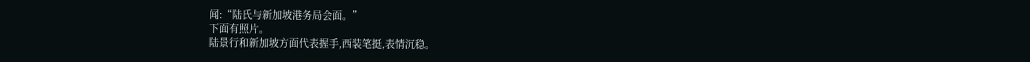闻:“陆氏与新加坡港务局会面。”
下面有照片。
陆景行和新加坡方面代表握手,西装笔挺,表情沉稳。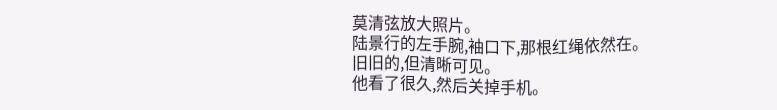莫清弦放大照片。
陆景行的左手腕,袖口下,那根红绳依然在。
旧旧的,但清晰可见。
他看了很久,然后关掉手机。